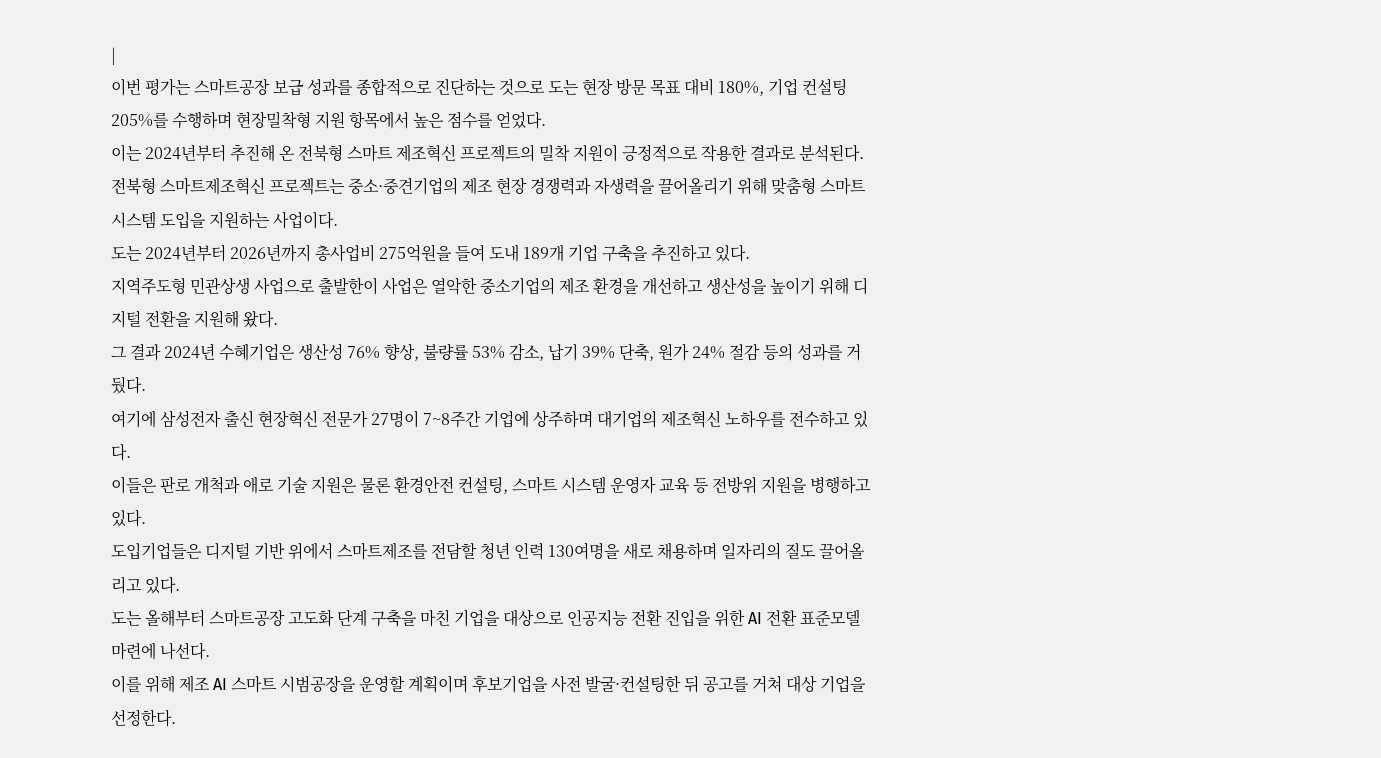|
이번 평가는 스마트공장 보급 성과를 종합적으로 진단하는 것으로 도는 현장 방문 목표 대비 180%, 기업 컨설팅 205%를 수행하며 현장밀착형 지원 항목에서 높은 점수를 얻었다.
이는 2024년부터 추진해 온 전북형 스마트 제조혁신 프로젝트의 밀착 지원이 긍정적으로 작용한 결과로 분석된다.
전북형 스마트제조혁신 프로젝트는 중소·중견기업의 제조 현장 경쟁력과 자생력을 끌어올리기 위해 맞춤형 스마트 시스템 도입을 지원하는 사업이다.
도는 2024년부터 2026년까지 총사업비 275억원을 들여 도내 189개 기업 구축을 추진하고 있다.
지역주도형 민관상생 사업으로 출발한이 사업은 열악한 중소기업의 제조 환경을 개선하고 생산성을 높이기 위해 디지털 전환을 지원해 왔다.
그 결과 2024년 수혜기업은 생산성 76% 향상, 불량률 53% 감소, 납기 39% 단축, 원가 24% 절감 등의 성과를 거뒀다.
여기에 삼성전자 출신 현장혁신 전문가 27명이 7~8주간 기업에 상주하며 대기업의 제조혁신 노하우를 전수하고 있다.
이들은 판로 개척과 애로 기술 지원은 물론 환경안전 컨설팅, 스마트 시스템 운영자 교육 등 전방위 지원을 병행하고 있다.
도입기업들은 디지털 기반 위에서 스마트제조를 전담할 청년 인력 130여명을 새로 채용하며 일자리의 질도 끌어올리고 있다.
도는 올해부터 스마트공장 고도화 단계 구축을 마친 기업을 대상으로 인공지능 전환 진입을 위한 AI 전환 표준모델 마련에 나선다.
이를 위해 제조 AI 스마트 시범공장을 운영할 계획이며 후보기업을 사전 발굴·컨설팅한 뒤 공고를 거쳐 대상 기업을 선정한다.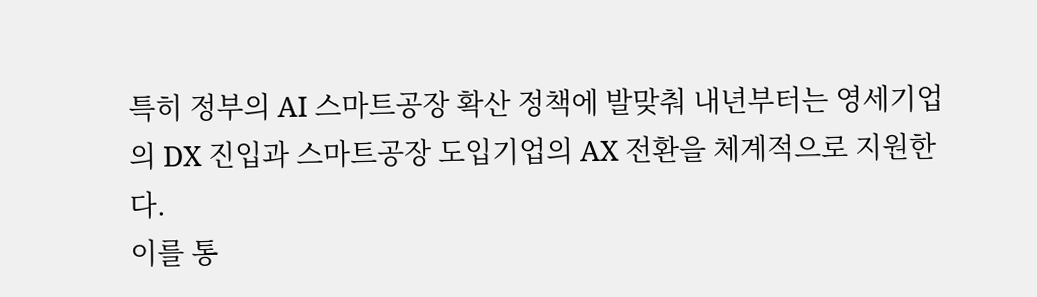특히 정부의 AI 스마트공장 확산 정책에 발맞춰 내년부터는 영세기업의 DX 진입과 스마트공장 도입기업의 AX 전환을 체계적으로 지원한다.
이를 통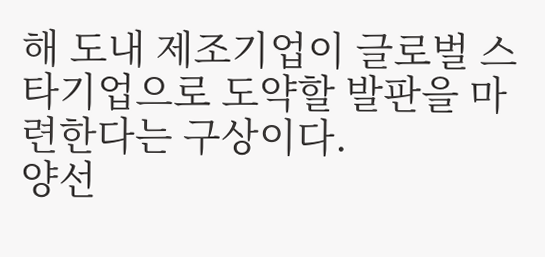해 도내 제조기업이 글로벌 스타기업으로 도약할 발판을 마련한다는 구상이다.
양선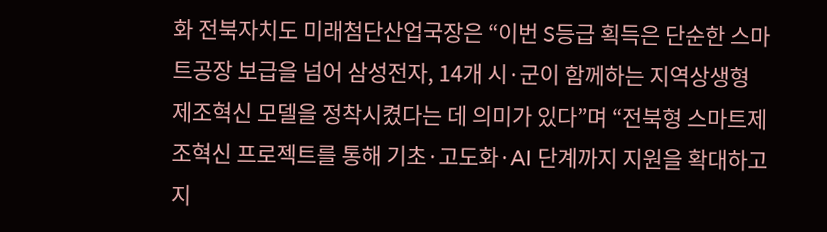화 전북자치도 미래첨단산업국장은 “이번 S등급 획득은 단순한 스마트공장 보급을 넘어 삼성전자, 14개 시·군이 함께하는 지역상생형 제조혁신 모델을 정착시켰다는 데 의미가 있다”며 “전북형 스마트제조혁신 프로젝트를 통해 기초·고도화·AI 단계까지 지원을 확대하고 지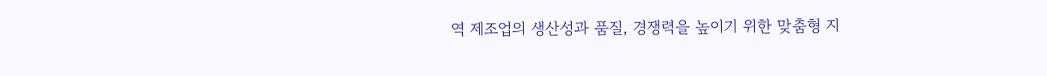역 제조업의 생산성과 품질, 경쟁력을 높이기 위한 맞춤형 지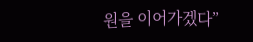원을 이어가겠다”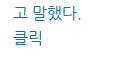고 말했다.
클릭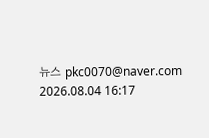뉴스 pkc0070@naver.com
2026.08.04 16:17